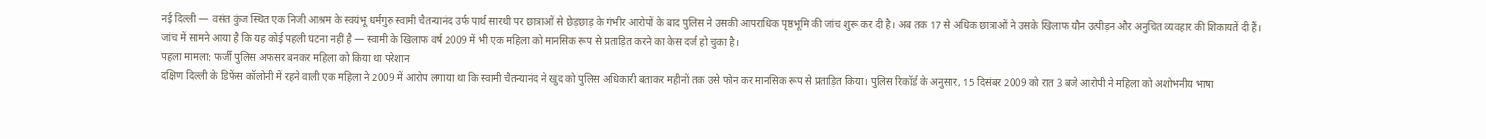नई दिल्ली — वसंत कुंज स्थित एक निजी आश्रम के स्वयंभू धर्मगुरु स्वामी चैतन्यानंद उर्फ पार्थ सारथी पर छात्राओं से छेड़छाड़ के गंभीर आरोपों के बाद पुलिस ने उसकी आपराधिक पृष्ठभूमि की जांच शुरू कर दी है। अब तक 17 से अधिक छात्राओं ने उसके खिलाफ यौन उत्पीड़न और अनुचित व्यवहार की शिकायतें दी हैं। जांच में सामने आया है कि यह कोई पहली घटना नहीं है — स्वामी के खिलाफ वर्ष 2009 में भी एक महिला को मानसिक रूप से प्रताड़ित करने का केस दर्ज हो चुका है।
पहला मामला: फर्जी पुलिस अफसर बनकर महिला को किया था परेशान
दक्षिण दिल्ली के डिफेंस कॉलोनी में रहने वाली एक महिला ने 2009 में आरोप लगाया था कि स्वामी चैतन्यानंद ने खुद को पुलिस अधिकारी बताकर महीनों तक उसे फोन कर मानसिक रूप से प्रताड़ित किया। पुलिस रिकॉर्ड के अनुसार, 15 दिसंबर 2009 को रात 3 बजे आरोपी ने महिला को अशोभनीय भाषा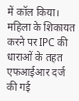में कॉल किया। महिला के शिकायत करने पर IPC की धाराओं के तहत एफआईआर दर्ज की गई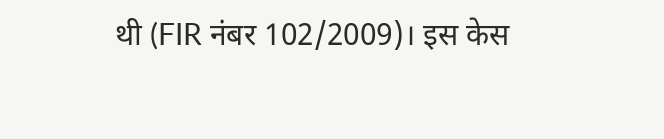थी (FIR नंबर 102/2009)। इस केस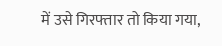में उसे गिरफ्तार तो किया गया,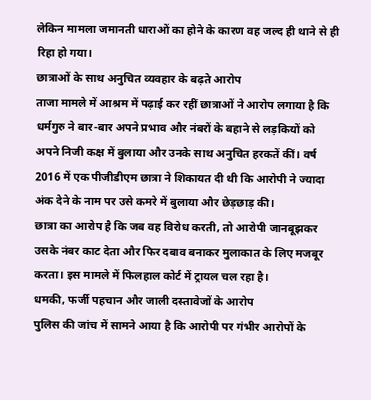लेकिन मामला जमानती धाराओं का होने के कारण वह जल्द ही थाने से ही रिहा हो गया।
छात्राओं के साथ अनुचित व्यवहार के बढ़ते आरोप
ताजा मामले में आश्रम में पढ़ाई कर रहीं छात्राओं ने आरोप लगाया है कि धर्मगुरु ने बार-बार अपने प्रभाव और नंबरों के बहाने से लड़कियों को अपने निजी कक्ष में बुलाया और उनके साथ अनुचित हरकतें कीं। वर्ष 2016 में एक पीजीडीएम छात्रा ने शिकायत दी थी कि आरोपी ने ज्यादा अंक देने के नाम पर उसे कमरे में बुलाया और छेड़छाड़ की।
छात्रा का आरोप है कि जब वह विरोध करती, तो आरोपी जानबूझकर उसके नंबर काट देता और फिर दबाव बनाकर मुलाकात के लिए मजबूर करता। इस मामले में फिलहाल कोर्ट में ट्रायल चल रहा है।
धमकी, फर्जी पहचान और जाली दस्तावेजों के आरोप
पुलिस की जांच में सामने आया है कि आरोपी पर गंभीर आरोपों के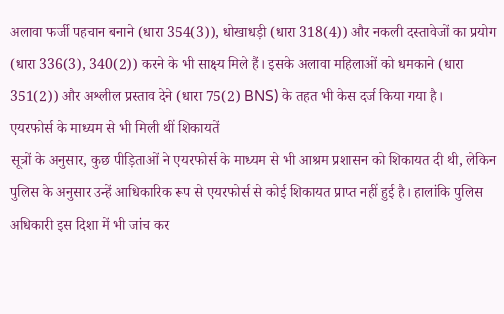अलावा फर्जी पहचान बनाने (धारा 354(3)), धोखाधड़ी (धारा 318(4)) और नकली दस्तावेजों का प्रयोग (धारा 336(3), 340(2)) करने के भी साक्ष्य मिले हैं। इसके अलावा महिलाओं को धमकाने (धारा 351(2)) और अश्लील प्रस्ताव देने (धारा 75(2) BNS) के तहत भी केस दर्ज किया गया है।
एयरफोर्स के माध्यम से भी मिली थीं शिकायतें
सूत्रों के अनुसार, कुछ पीड़िताओं ने एयरफोर्स के माध्यम से भी आश्रम प्रशासन को शिकायत दी थी, लेकिन पुलिस के अनुसार उन्हें आधिकारिक रूप से एयरफोर्स से कोई शिकायत प्राप्त नहीं हुई है। हालांकि पुलिस अधिकारी इस दिशा में भी जांच कर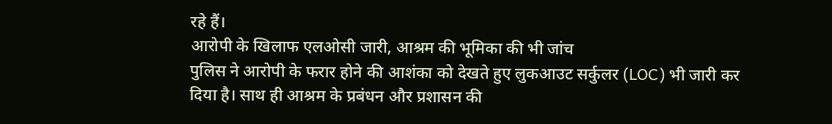रहे हैं।
आरोपी के खिलाफ एलओसी जारी, आश्रम की भूमिका की भी जांच
पुलिस ने आरोपी के फरार होने की आशंका को देखते हुए लुकआउट सर्कुलर (LOC) भी जारी कर दिया है। साथ ही आश्रम के प्रबंधन और प्रशासन की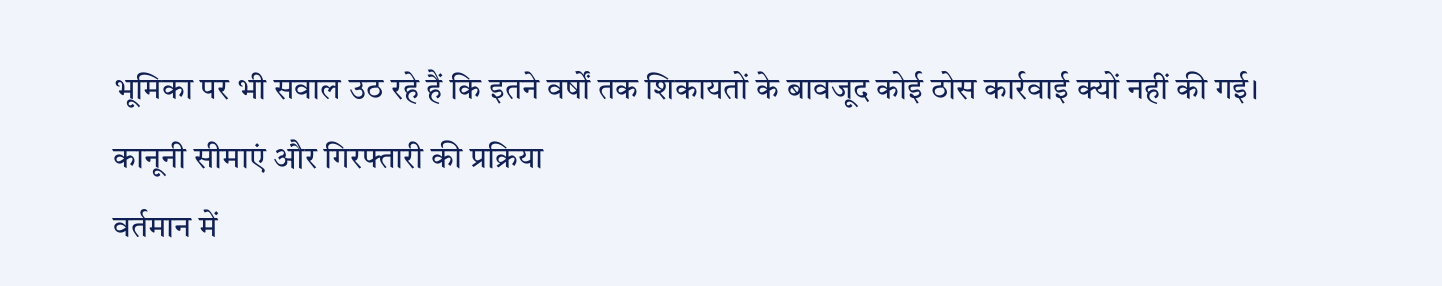भूमिका पर भी सवाल उठ रहे हैं कि इतने वर्षों तक शिकायतों के बावजूद कोई ठोस कार्रवाई क्यों नहीं की गई।
कानूनी सीमाएं और गिरफ्तारी की प्रक्रिया
वर्तमान में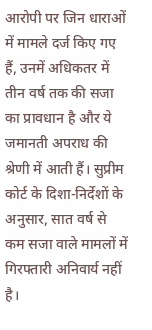आरोपी पर जिन धाराओं में मामले दर्ज किए गए हैं, उनमें अधिकतर में तीन वर्ष तक की सजा का प्रावधान है और ये जमानती अपराध की श्रेणी में आती हैं। सुप्रीम कोर्ट के दिशा-निर्देशों के अनुसार, सात वर्ष से कम सजा वाले मामलों में गिरफ्तारी अनिवार्य नहीं है।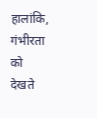हालांकि, गंभीरता को देखते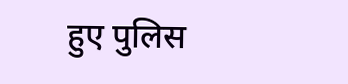हुए पुलिस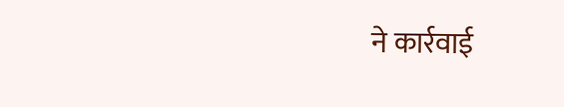ने कार्रवाई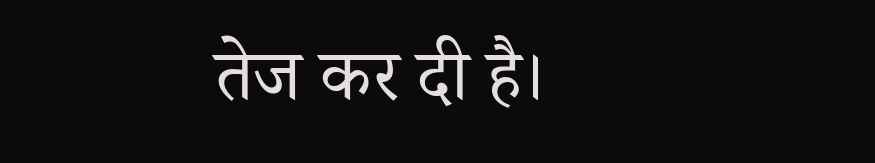तेज कर दी है।